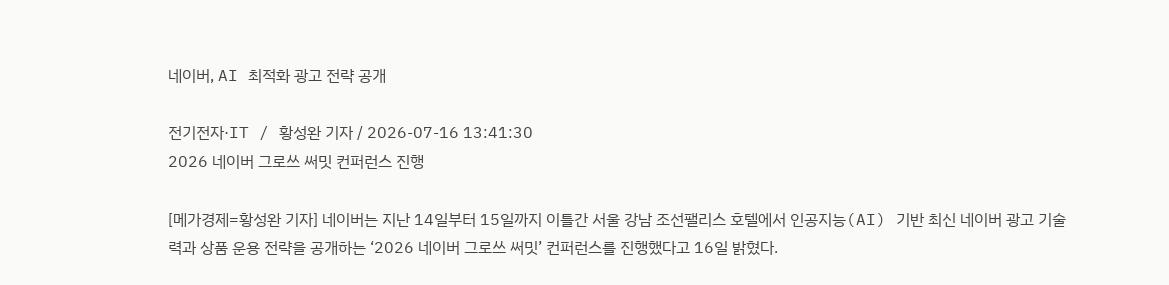네이버, AI 최적화 광고 전략 공개

전기전자·IT / 황성완 기자 / 2026-07-16 13:41:30
2026 네이버 그로쓰 써밋 컨퍼런스 진행

[메가경제=황성완 기자] 네이버는 지난 14일부터 15일까지 이틀간 서울 강남 조선팰리스 호텔에서 인공지능(AI) 기반 최신 네이버 광고 기술력과 상품 운용 전략을 공개하는 ‘2026 네이버 그로쓰 써밋’ 컨퍼런스를 진행했다고 16일 밝혔다.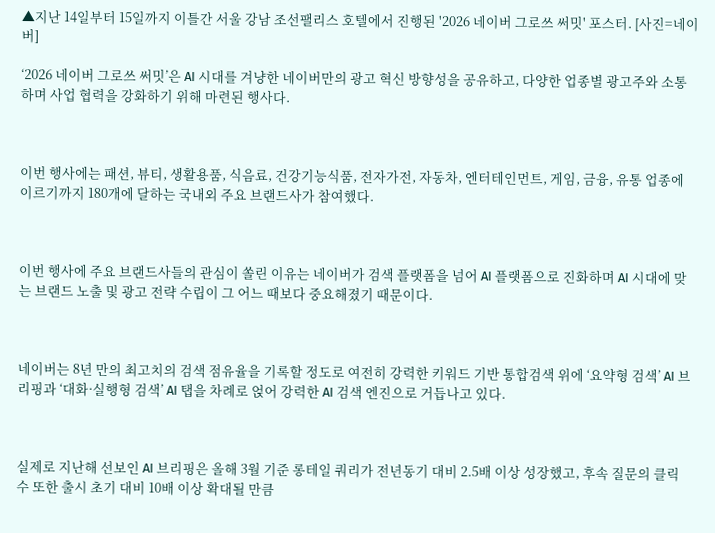▲지난 14일부터 15일까지 이틀간 서울 강남 조선팰리스 호텔에서 진행된 '2026 네이버 그로쓰 써밋' 포스터. [사진=네이버]

‘2026 네이버 그로쓰 써밋’은 AI 시대를 겨냥한 네이버만의 광고 혁신 방향성을 공유하고, 다양한 업종별 광고주와 소통하며 사업 협력을 강화하기 위해 마련된 행사다.



이번 행사에는 패션, 뷰티, 생활용품, 식음료, 건강기능식품, 전자가전, 자동차, 엔터테인먼트, 게임, 금융, 유통 업종에 이르기까지 180개에 달하는 국내외 주요 브랜드사가 참여했다.



이번 행사에 주요 브랜드사들의 관심이 쏠린 이유는 네이버가 검색 플랫폼을 넘어 AI 플랫폼으로 진화하며 AI 시대에 맞는 브랜드 노출 및 광고 전략 수립이 그 어느 때보다 중요해졌기 때문이다.



네이버는 8년 만의 최고치의 검색 점유율을 기록할 정도로 여전히 강력한 키워드 기반 통합검색 위에 ‘요약형 검색’ AI 브리핑과 ‘대화·실행형 검색’ AI 탭을 차례로 얹어 강력한 AI 검색 엔진으로 거듭나고 있다.



실제로 지난해 선보인 AI 브리핑은 올해 3월 기준 롱테일 쿼리가 전년동기 대비 2.5배 이상 성장했고, 후속 질문의 클릭 수 또한 출시 초기 대비 10배 이상 확대될 만큼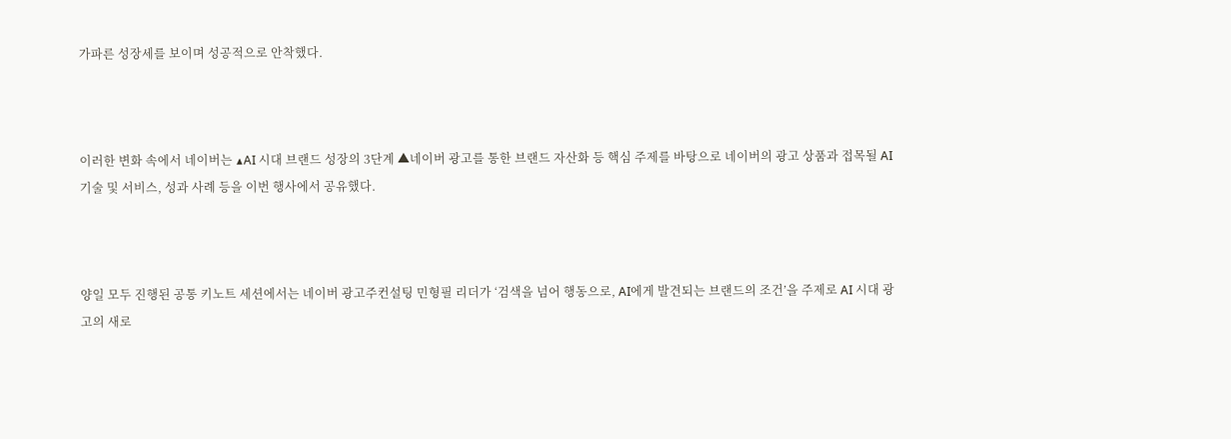가파른 성장세를 보이며 성공적으로 안착했다.



이러한 변화 속에서 네이버는 ▲AI 시대 브랜드 성장의 3단계 ▲네이버 광고를 통한 브랜드 자산화 등 핵심 주제를 바탕으로 네이버의 광고 상품과 접목될 AI 기술 및 서비스, 성과 사례 등을 이번 행사에서 공유했다.



양일 모두 진행된 공통 키노트 세션에서는 네이버 광고주컨설팅 민형필 리더가 ‘검색을 넘어 행동으로, AI에게 발견되는 브랜드의 조건’을 주제로 AI 시대 광고의 새로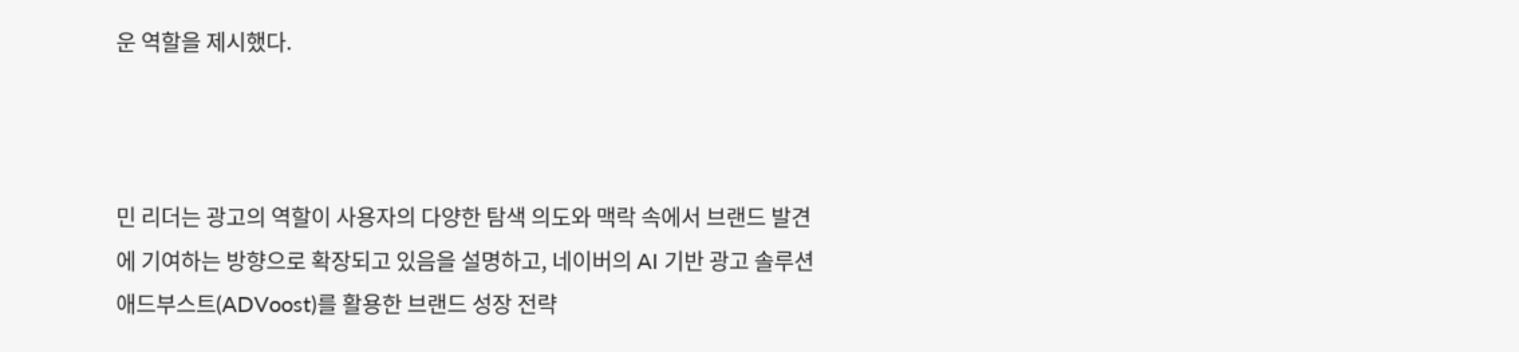운 역할을 제시했다.



민 리더는 광고의 역할이 사용자의 다양한 탐색 의도와 맥락 속에서 브랜드 발견에 기여하는 방향으로 확장되고 있음을 설명하고, 네이버의 AI 기반 광고 솔루션 애드부스트(ADVoost)를 활용한 브랜드 성장 전략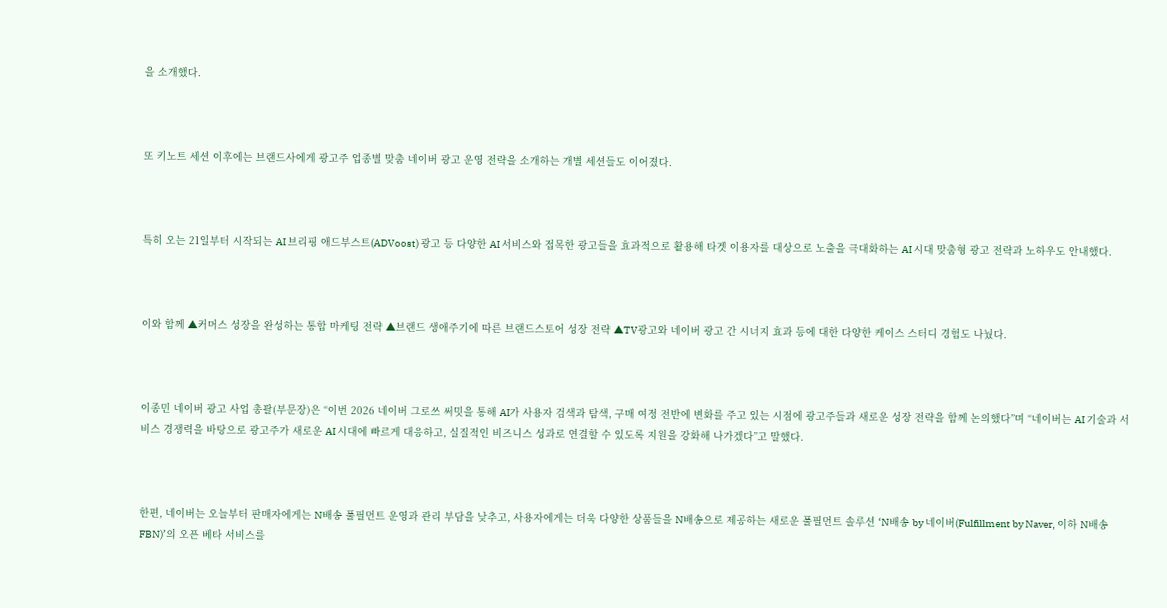을 소개했다.



또 키노트 세션 이후에는 브랜드사에게 광고주 업종별 맞춤 네이버 광고 운영 전략을 소개하는 개별 세션들도 이어졌다.



특히 오는 21일부터 시작되는 AI 브리핑 애드부스트(ADVoost) 광고 등 다양한 AI 서비스와 접목한 광고들을 효과적으로 활용해 타겟 이용자를 대상으로 노출을 극대화하는 AI 시대 맞춤형 광고 전략과 노하우도 안내했다.



이와 함께 ▲커머스 성장을 완성하는 통합 마케팅 전략 ▲브랜드 생애주기에 따른 브랜드스토어 성장 전략 ▲TV광고와 네이버 광고 간 시너지 효과 등에 대한 다양한 케이스 스터디 경험도 나눴다.



이종민 네이버 광고 사업 총괄(부문장)은 “이번 2026 네이버 그로쓰 써밋을 통해 AI가 사용자 검색과 탐색, 구매 여정 전반에 변화를 주고 있는 시점에 광고주들과 새로운 성장 전략을 함께 논의했다”며 “네이버는 AI 기술과 서비스 경쟁력을 바탕으로 광고주가 새로운 AI 시대에 빠르게 대응하고, 실질적인 비즈니스 성과로 연결할 수 있도록 지원을 강화해 나가겠다”고 말했다.



한편, 네이버는 오늘부터 판매자에게는 N배송 풀필먼트 운영과 관리 부담을 낮추고, 사용자에게는 더욱 다양한 상품들을 N배송으로 제공하는 새로운 풀필먼트 솔루션 ‘N배송 by 네이버(Fulfillment by Naver, 이하 N배송 FBN)’의 오픈 베타 서비스를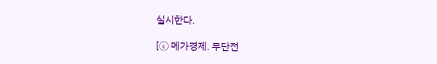실시한다.

[ⓒ 메가경제. 무단전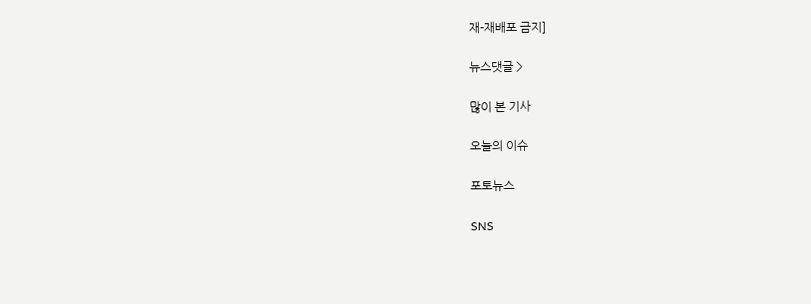재-재배포 금지]

뉴스댓글 >

많이 본 기사

오늘의 이슈

포토뉴스

SNS